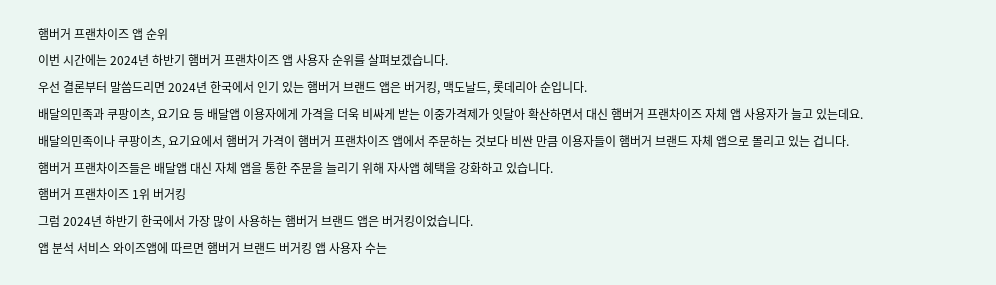햄버거 프랜차이즈 앱 순위
이번 시간에는 2024년 하반기 햄버거 프랜차이즈 앱 사용자 순위를 살펴보겠습니다.
우선 결론부터 말씀드리면 2024년 한국에서 인기 있는 햄버거 브랜드 앱은 버거킹, 맥도날드, 롯데리아 순입니다.
배달의민족과 쿠팡이츠, 요기요 등 배달앱 이용자에게 가격을 더욱 비싸게 받는 이중가격제가 잇달아 확산하면서 대신 햄버거 프랜차이즈 자체 앱 사용자가 늘고 있는데요.
배달의민족이나 쿠팡이츠, 요기요에서 햄버거 가격이 햄버거 프랜차이즈 앱에서 주문하는 것보다 비싼 만큼 이용자들이 햄버거 브랜드 자체 앱으로 몰리고 있는 겁니다.
햄버거 프랜차이즈들은 배달앱 대신 자체 앱을 통한 주문을 늘리기 위해 자사앱 혜택을 강화하고 있습니다.
햄버거 프랜차이즈 1위 버거킹
그럼 2024년 하반기 한국에서 가장 많이 사용하는 햄버거 브랜드 앱은 버거킹이었습니다.
앱 분석 서비스 와이즈앱에 따르면 햄버거 브랜드 버거킹 앱 사용자 수는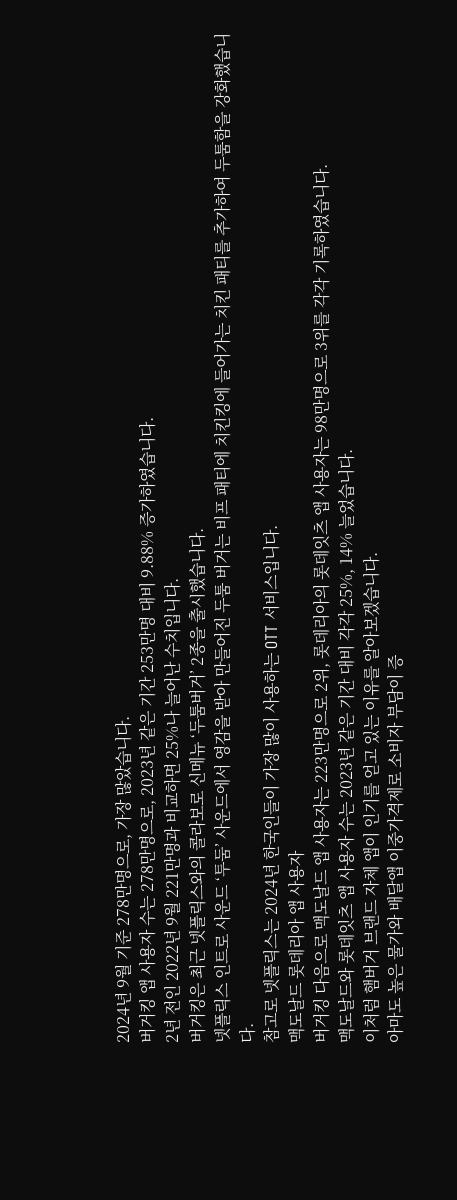2024년 9월 기준 278만명으로, 가장 많았습니다.
버거킹 앱 사용자 수는 278만명으로, 2023년 같은 기간 253만명 대비 9.88% 증가하였습니다.
2년 전인 2022년 9월 221만명과 비교하면 25%나 늘어난 수치입니다.
버거킹은 최근 넷플릭스와의 콜라보로 신메뉴 ‘두툼버거’ 2종을 출시했습니다.
넷플릭스 인트로 사운드 ‘투둠’ 사운드에서 영감을 받아 만들어진 두툼 버거는 비프 패티에 치킨킹에 들어가는 치킨 패티를 추가하여 두툼함을 강화했습니다.
참고로 넷플릭스는 2024년 한국인들이 가장 많이 사용하는 OTT 서비스입니다.
맥도날드 롯데리아 앱 사용자
버거킹 다음으로 맥도날드 앱 사용자는 223만명으로 2위, 롯데리아의 롯데잇츠 앱 사용자는 98만명으로 3위를 각각 기록하였습니다.
맥도날드와 롯데잇츠 앱 사용자 수는 2023년 같은 기간 대비 각각 25%, 14% 늘었습니다.
이처럼 햄버거 브랜드 자체 앱이 인기를 얻고 있는 이유를 알아보겠습니다.
아마도 높은 물가와 배달앱 이중가격제로 소비자 부담이 증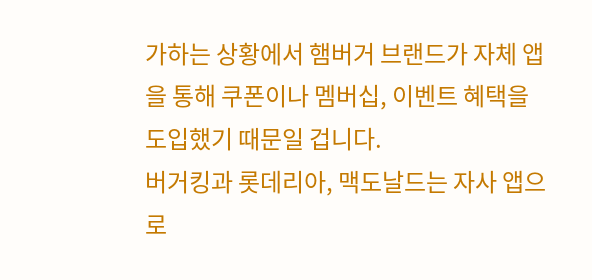가하는 상황에서 햄버거 브랜드가 자체 앱을 통해 쿠폰이나 멤버십, 이벤트 혜택을 도입했기 때문일 겁니다.
버거킹과 롯데리아, 맥도날드는 자사 앱으로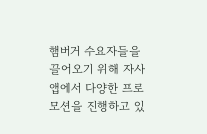햄버거 수요자들을 끌어오기 위해 자사 앱에서 다양한 프로모션을 진행하고 있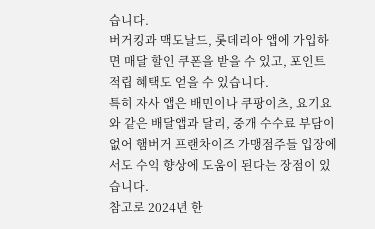습니다.
버거킹과 맥도날드, 롯데리아 앱에 가입하면 매달 할인 쿠폰을 받을 수 있고, 포인트 적립 혜택도 얻을 수 있습니다.
특히 자사 앱은 배민이나 쿠팡이츠, 요기요와 같은 배달앱과 달리, 중개 수수료 부담이 없어 햄버거 프랜차이즈 가맹점주들 입장에서도 수익 향상에 도움이 된다는 장점이 있습니다.
참고로 2024년 한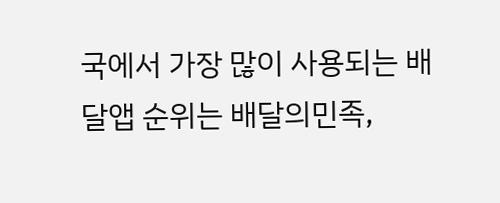국에서 가장 많이 사용되는 배달앱 순위는 배달의민족,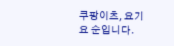쿠팡이츠, 요기요 순입니다.